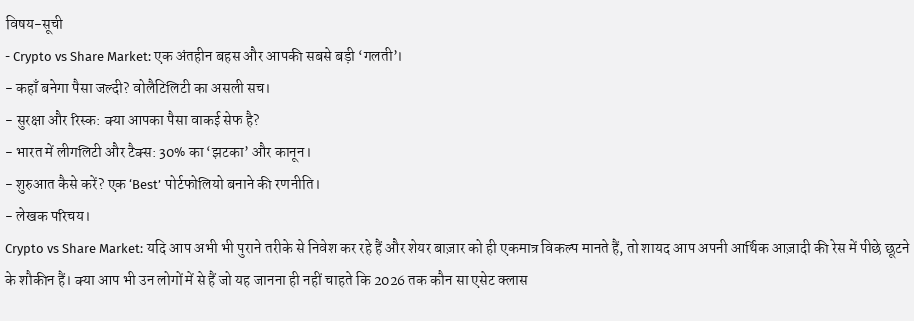विषय-सूची
- Crypto vs Share Market: एक अंतहीन बहस और आपकी सबसे बड़ी ‘गलती’।
- कहाँ बनेगा पैसा जल्दी? वोलैटिलिटी का असली सच।
- सुरक्षा और रिस्क: क्या आपका पैसा वाकई सेफ है?
- भारत में लीगलिटी और टैक्स: 30% का ‘झटका’ और कानून।
- शुरुआत कैसे करें? एक ‘Best’ पोर्टफोलियो बनाने की रणनीति।
- लेखक परिचय।
Crypto vs Share Market: यदि आप अभी भी पुराने तरीके से निवेश कर रहे हैं और शेयर बाज़ार को ही एकमात्र विकल्प मानते हैं, तो शायद आप अपनी आर्थिक आज़ादी की रेस में पीछे छूटने के शौकीन हैं। क्या आप भी उन लोगों में से हैं जो यह जानना ही नहीं चाहते कि 2026 तक कौन सा एसेट क्लास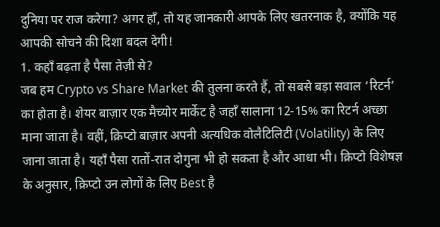दुनिया पर राज करेगा? अगर हाँ, तो यह जानकारी आपके लिए खतरनाक है, क्योंकि यह आपकी सोचने की दिशा बदल देगी!
1. कहाँ बढ़ता है पैसा तेज़ी से?
जब हम Crypto vs Share Market की तुलना करते हैं, तो सबसे बड़ा सवाल ‘रिटर्न’ का होता है। शेयर बाज़ार एक मैच्योर मार्केट है जहाँ सालाना 12-15% का रिटर्न अच्छा माना जाता है। वहीं, क्रिप्टो बाज़ार अपनी अत्यधिक वोलैटिलिटी (Volatility) के लिए जाना जाता है। यहाँ पैसा रातों-रात दोगुना भी हो सकता है और आधा भी। क्रिप्टो विशेषज्ञ के अनुसार, क्रिप्टो उन लोगों के लिए Best है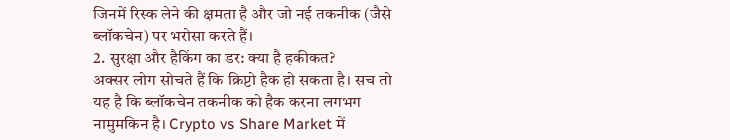जिनमें रिस्क लेने की क्षमता है और जो नई तकनीक (जैसे ब्लॉकचेन) पर भरोसा करते हैं।
2. सुरक्षा और हैकिंग का डर: क्या है हकीकत?
अक्सर लोग सोचते हैं कि क्रिप्टो हैक हो सकता है। सच तो यह है कि ब्लॉकचेन तकनीक को हैक करना लगभग नामुमकिन है। Crypto vs Share Market में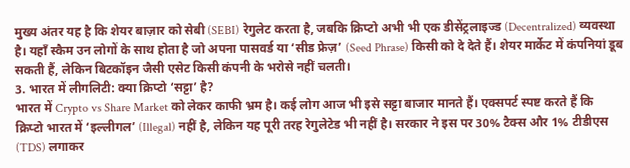मुख्य अंतर यह है कि शेयर बाज़ार को सेबी (SEBI) रेगुलेट करता है, जबकि क्रिप्टो अभी भी एक डीसेंट्रलाइज्ड (Decentralized) व्यवस्था है। यहाँ स्कैम उन लोगों के साथ होता है जो अपना पासवर्ड या ‘सीड फ्रेज़’ (Seed Phrase) किसी को दे देते हैं। शेयर मार्केट में कंपनियां डूब सकती हैं, लेकिन बिटकॉइन जैसी एसेट किसी कंपनी के भरोसे नहीं चलती।
3. भारत में लीगलिटी: क्या क्रिप्टो ‘सट्टा’ है?
भारत में Crypto vs Share Market को लेकर काफी भ्रम है। कई लोग आज भी इसे सट्टा बाजार मानते हैं। एक्सपर्ट स्पष्ट करते हैं कि क्रिप्टो भारत में ‘इल्लीगल’ (Illegal) नहीं है, लेकिन यह पूरी तरह रेगुलेटेड भी नहीं है। सरकार ने इस पर 30% टैक्स और 1% टीडीएस (TDS) लगाकर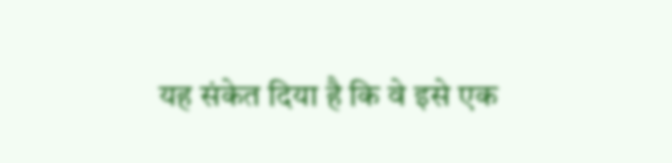यह संकेत दिया है कि वे इसे एक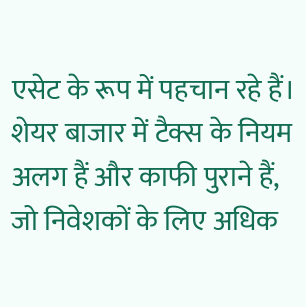एसेट के रूप में पहचान रहे हैं। शेयर बाजार में टैक्स के नियम अलग हैं और काफी पुराने हैं, जो निवेशकों के लिए अधिक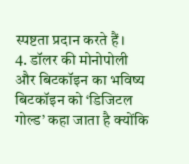स्पष्टता प्रदान करते हैं।
4. डॉलर की मोनोपोली और बिटकॉइन का भविष्य
बिटकॉइन को ‘डिजिटल गोल्ड’ कहा जाता है क्योंकि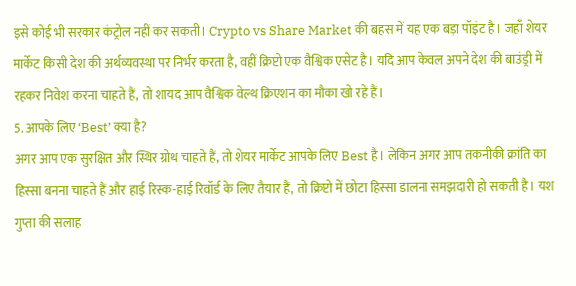इसे कोई भी सरकार कंट्रोल नहीं कर सकती। Crypto vs Share Market की बहस में यह एक बड़ा पॉइंट है। जहाँ शेयर मार्केट किसी देश की अर्थव्यवस्था पर निर्भर करता है, वहीं क्रिप्टो एक वैश्विक एसेट है। यदि आप केवल अपने देश की बाउंड्री में रहकर निवेश करना चाहते हैं, तो शायद आप वैश्विक वेल्थ क्रिएशन का मौका खो रहे हैं।
5. आपके लिए ‘Best’ क्या है?
अगर आप एक सुरक्षित और स्थिर ग्रोथ चाहते हैं, तो शेयर मार्केट आपके लिए Best है। लेकिन अगर आप तकनीकी क्रांति का हिस्सा बनना चाहते हैं और हाई रिस्क-हाई रिवॉर्ड के लिए तैयार हैं, तो क्रिप्टो में छोटा हिस्सा डालना समझदारी हो सकती है। यश गुप्ता की सलाह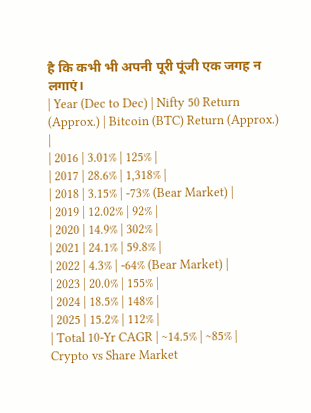है कि कभी भी अपनी पूरी पूंजी एक जगह न लगाएं।
| Year (Dec to Dec) | Nifty 50 Return (Approx.) | Bitcoin (BTC) Return (Approx.) |
| 2016 | 3.01% | 125% |
| 2017 | 28.6% | 1,318% |
| 2018 | 3.15% | -73% (Bear Market) |
| 2019 | 12.02% | 92% |
| 2020 | 14.9% | 302% |
| 2021 | 24.1% | 59.8% |
| 2022 | 4.3% | -64% (Bear Market) |
| 2023 | 20.0% | 155% |
| 2024 | 18.5% | 148% |
| 2025 | 15.2% | 112% |
| Total 10-Yr CAGR | ~14.5% | ~85% |
Crypto vs Share Market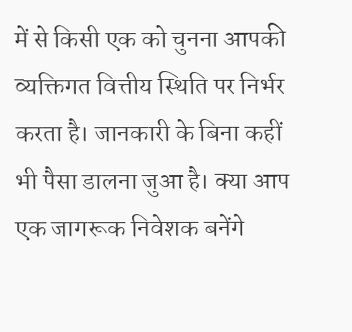में से किसी एक को चुनना आपकी व्यक्तिगत वित्तीय स्थिति पर निर्भर करता है। जानकारी के बिना कहीं भी पैसा डालना जुआ है। क्या आप एक जागरूक निवेशक बनेंगे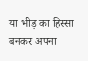या भीड़ का हिस्सा बनकर अपना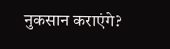नुकसान कराएंगे?